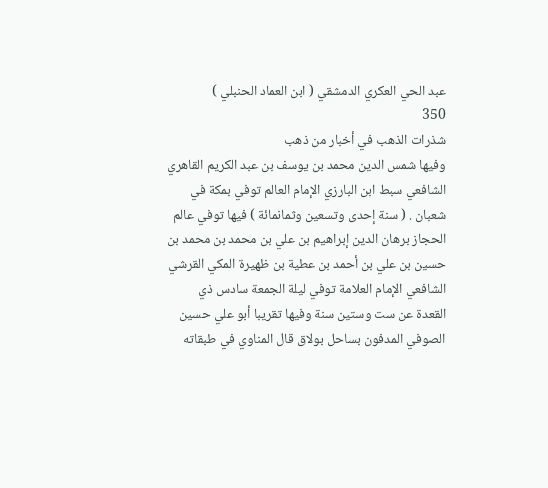عبد الحي العكري الدمشقي ( ابن العماد الحنبلي )
350
شذرات الذهب في أخبار من ذهب
وفيها شمس الدين محمد بن يوسف بن عبد الكريم القاهري الشافعي سبط ابن البارزي الإمام العالم توفي بمكة في شعبان . ( سنة إحدى وتسعين وثمانمائة ) فيها توفي عالم الحجاز برهان الدين إبراهيم بن علي بن محمد بن محمد بن حسين بن علي بن أحمد بن عطية بن ظهيرة المكي القرشي الشافعي الإمام العلامة توفي ليلة الجمعة سادس ذي القعدة عن ست وستين سنة وفيها تقريبا أبو علي حسين الصوفي المدفون بساحل بولاق قال المناوي في طبقاته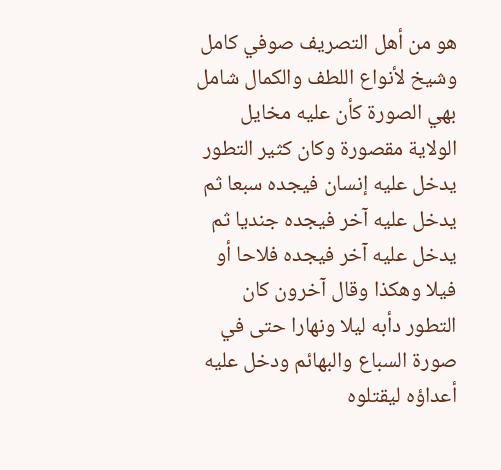هو من أهل التصريف صوفي كامل وشيخ لأنواع اللطف والكمال شامل بهي الصورة كأن عليه مخايل الولاية مقصورة وكان كثير التطور يدخل عليه إنسان فيجده سبعا ثم يدخل عليه آخر فيجده جنديا ثم يدخل عليه آخر فيجده فلاحا أو فيلا وهكذا وقال آخرون كان التطور دأبه ليلا ونهارا حتى في صورة السباع والبهائم ودخل عليه أعداؤه ليقتلوه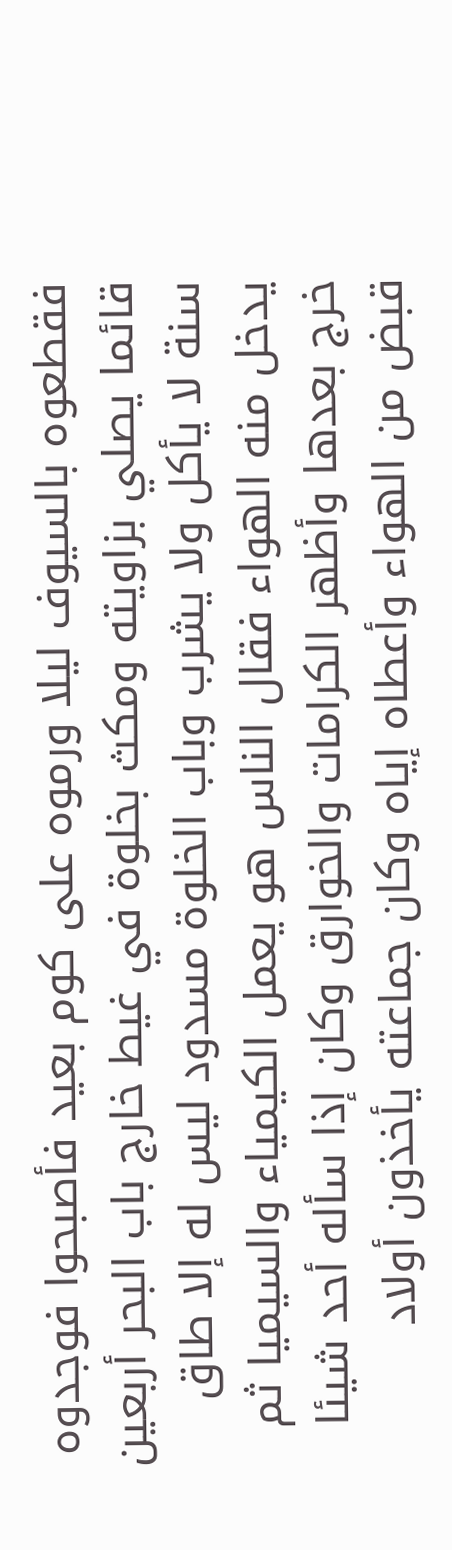فقطعوه بالسيوف ليلا ورموه على كوم بعيد فأصبحوا فوجدوه قائما يصلي بزاويته ومكث بخلوة في غيط خارج باب البحر أربعين سنة لا يأكل ولا يشرب وباب الخلوة مسدود ليس له إلا طاق يدخل منه الهواء فقال الناس هو يعمل الكيمياء والسيميا ثم خرج بعدها وأظهر الكرامات والخوارق وكان إذا سأله أحد شيئا قبض من الهواء وأعطاه إياه وكان جماعته يأخذون أولاد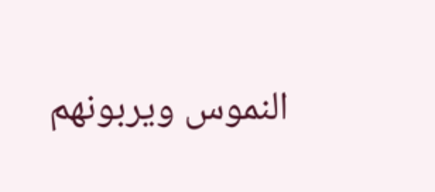النموس ويربونهم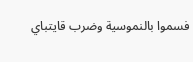فسموا بالنموسية وضرب قايتباي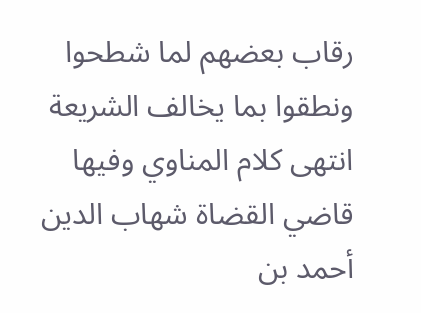رقاب بعضهم لما شطحوا ونطقوا بما يخالف الشريعة انتهى كلام المناوي وفيها قاضي القضاة شهاب الدين أحمد بن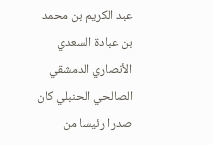عبد الكريم بن محمد بن عبادة السعدي الأنصاري الدمشقي الصالحي الحنبلي كان صدرا رئيسا من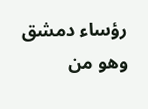رؤساء دمشق وهو من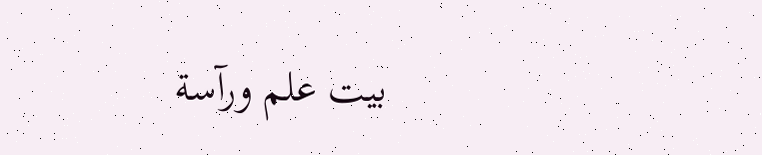بيت علم ورآسة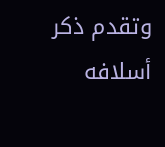وتقدم ذكر أسلافه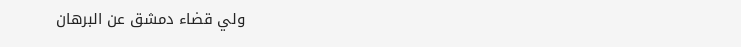ولي قضاء دمشق عن البرهان